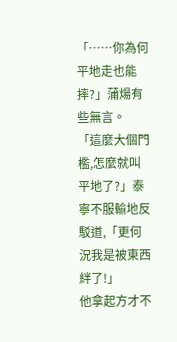「……你為何平地走也能摔?」蒲煬有些無言。
「這麼大個門檻,怎麼就叫平地了?」泰寧不服輸地反駁道,「更何況我是被東西絆了!」
他拿起方才不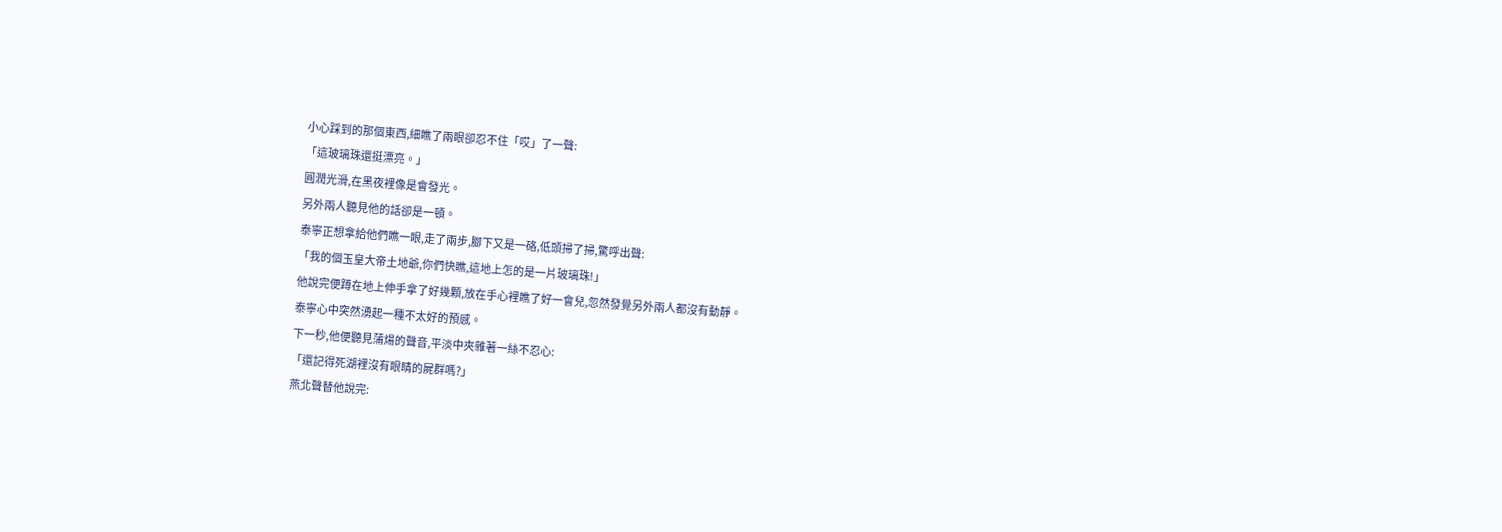小心踩到的那個東西,細瞧了兩眼卻忍不住「哎」了一聲:
「這玻璃珠還挺漂亮。」
圓潤光滑,在黑夜裡像是會發光。
另外兩人聽見他的話卻是一頓。
泰寧正想拿給他們瞧一眼,走了兩步,腳下又是一硌,低頭掃了掃,驚呼出聲:
「我的個玉皇大帝土地爺,你們快瞧,這地上怎的是一片玻璃珠!」
他說完便蹲在地上伸手拿了好幾顆,放在手心裡瞧了好一會兒,忽然發覺另外兩人都沒有動靜。
泰寧心中突然湧起一種不太好的預感。
下一秒,他便聽見蒲煬的聲音,平淡中夾雜著一絲不忍心:
「還記得死湖裡沒有眼睛的屍群嗎?」
燕北聲替他說完: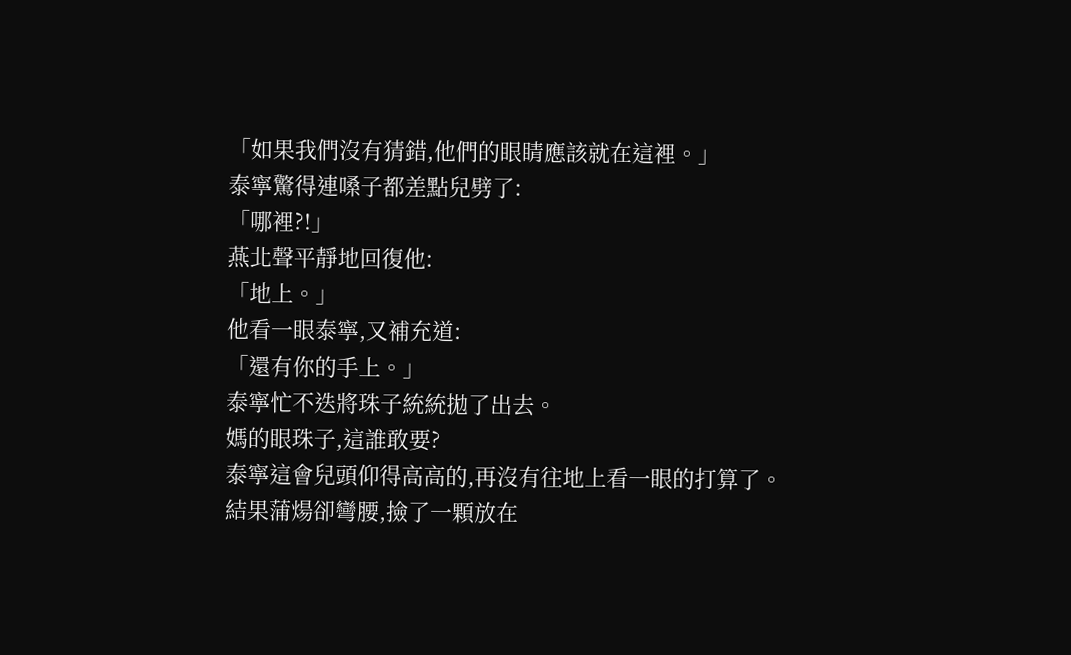「如果我們沒有猜錯,他們的眼睛應該就在這裡。」
泰寧驚得連嗓子都差點兒劈了:
「哪裡?!」
燕北聲平靜地回復他:
「地上。」
他看一眼泰寧,又補充道:
「還有你的手上。」
泰寧忙不迭將珠子統統拋了出去。
媽的眼珠子,這誰敢要?
泰寧這會兒頭仰得高高的,再沒有往地上看一眼的打算了。
結果蒲煬卻彎腰,撿了一顆放在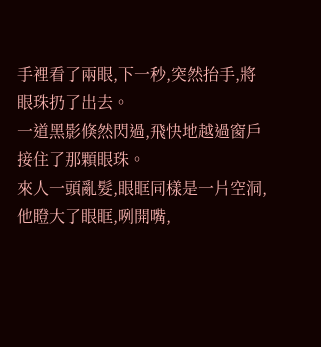手裡看了兩眼,下一秒,突然抬手,將眼珠扔了出去。
一道黑影倏然閃過,飛快地越過窗戶接住了那顆眼珠。
來人一頭亂髮,眼眶同樣是一片空洞,他瞪大了眼眶,咧開嘴,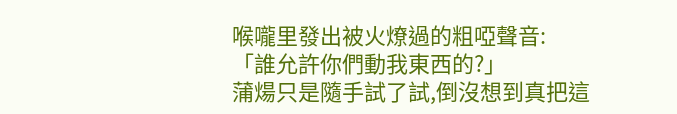喉嚨里發出被火燎過的粗啞聲音:
「誰允許你們動我東西的?」
蒲煬只是隨手試了試,倒沒想到真把這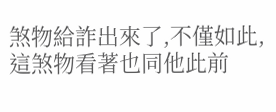煞物給詐出來了,不僅如此,這煞物看著也同他此前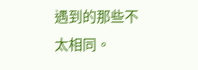遇到的那些不太相同。